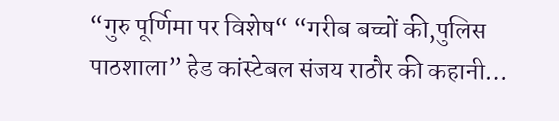“गुरु पूर्णिमा पर विशेष“ “गरीब बच्चों की,पुलिस पाठशाला” हेड कांस्टेबल संजय राठौर की कहानी…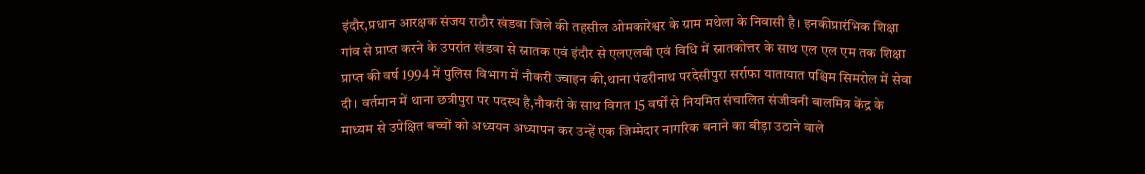इंदौर,प्रधान आरक्षक संजय राठौर खंडवा जिले की तहसील ओमकारेश्वर के ग्राम मथेला के निवासी है। इनकीप्रारंभिक शिक्षा गांव से प्राप्त करने के उपरांत खंडवा से स्नातक एवं इंदौर से एलएलबी एवं विधि में स्नातकोत्तर के साथ एल एल एम तक शिक्षा प्राप्त की वर्ष 1994 में पुलिस विभाग में नौकरी ज्वाइन की,थाना पंढरीनाथ परदेसीपुरा सर्राफा यातायात पश्चिम सिमरोल में सेवा दी। वर्तमान में थाना छत्रीपुरा पर पदस्थ है,नौकरी के साथ विगत 15 वर्षों से नियमित संचालित संजीवनी बालमित्र केंद्र के माध्यम से उपेक्षित बच्चों को अध्ययन अध्यापन कर उन्हें एक जिम्मेदार नागरिक बनाने का बीड़ा उठाने वाले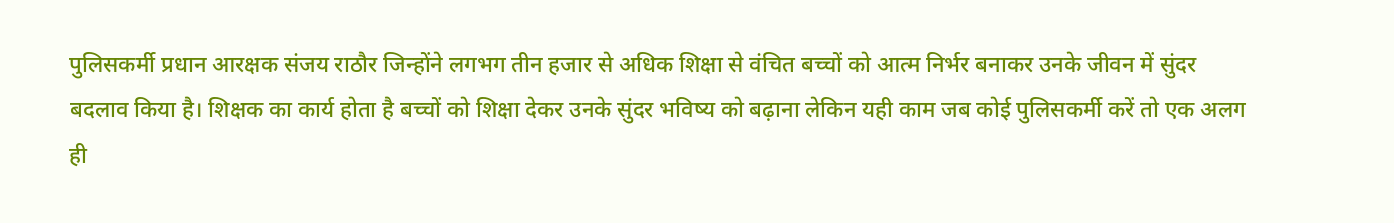पुलिसकर्मी प्रधान आरक्षक संजय राठौर जिन्होंने लगभग तीन हजार से अधिक शिक्षा से वंचित बच्चों को आत्म निर्भर बनाकर उनके जीवन में सुंदर बदलाव किया है। शिक्षक का कार्य होता है बच्चों को शिक्षा देकर उनके सुंदर भविष्य को बढ़ाना लेकिन यही काम जब कोई पुलिसकर्मी करें तो एक अलग ही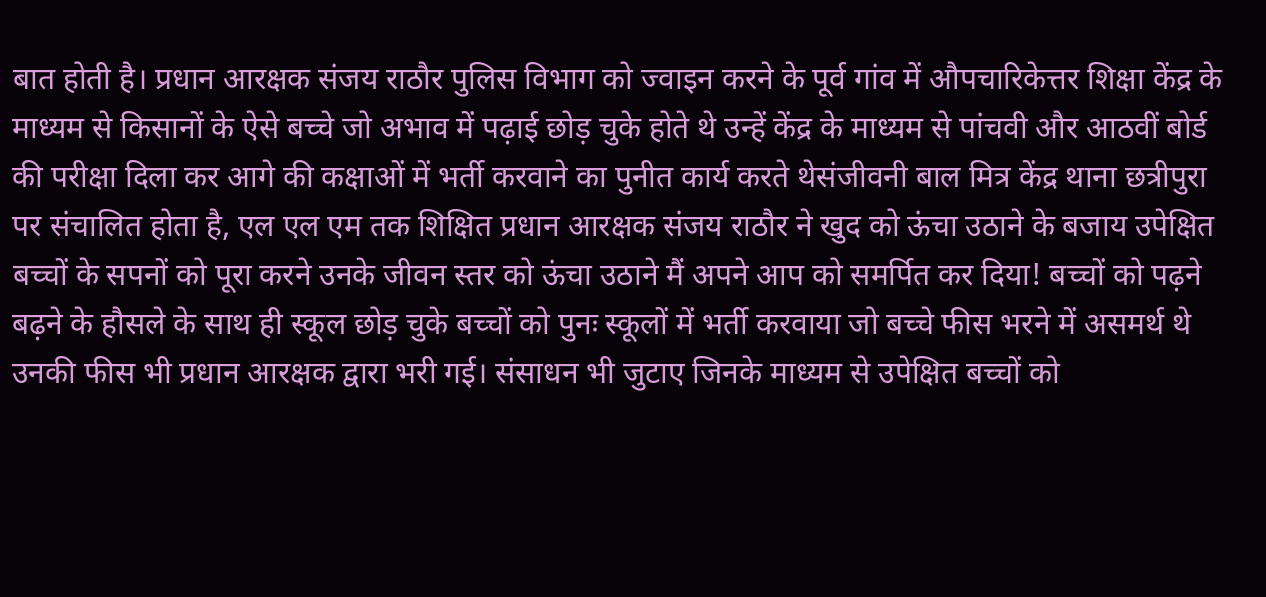बात होती है। प्रधान आरक्षक संजय राठौर पुलिस विभाग को ज्वाइन करने के पूर्व गांव में औपचारिकेत्तर शिक्षा केंद्र के माध्यम से किसानों के ऐसे बच्चे जो अभाव में पढ़ाई छोड़ चुके होते थे उन्हें केंद्र के माध्यम से पांचवी और आठवीं बोर्ड की परीक्षा दिला कर आगे की कक्षाओं में भर्ती करवाने का पुनीत कार्य करते थेसंजीवनी बाल मित्र केंद्र थाना छत्रीपुरा पर संचालित होता है, एल एल एम तक शिक्षित प्रधान आरक्षक संजय राठौर ने खुद को ऊंचा उठाने के बजाय उपेक्षित बच्चों के सपनों को पूरा करने उनके जीवन स्तर को ऊंचा उठाने मैं अपने आप को समर्पित कर दिया! बच्चों को पढ़ने बढ़ने के हौसले के साथ ही स्कूल छोड़ चुके बच्चों को पुनः स्कूलों में भर्ती करवाया जो बच्चे फीस भरने में असमर्थ थे उनकी फीस भी प्रधान आरक्षक द्वारा भरी गई। संसाधन भी जुटाए जिनके माध्यम से उपेक्षित बच्चों को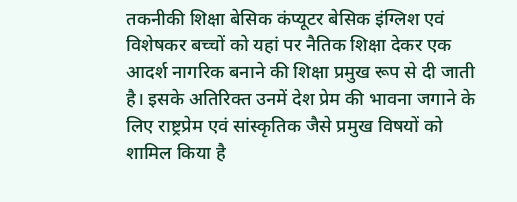तकनीकी शिक्षा बेसिक कंप्यूटर बेसिक इंग्लिश एवं विशेषकर बच्चों को यहां पर नैतिक शिक्षा देकर एक आदर्श नागरिक बनाने की शिक्षा प्रमुख रूप से दी जाती है। इसके अतिरिक्त उनमें देश प्रेम की भावना जगाने के लिए राष्ट्रप्रेम एवं सांस्कृतिक जैसे प्रमुख विषयों को शामिल किया है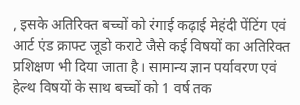, इसके अतिरिक्त बच्चों को रंगाई कढ़ाई मेहंदी पेंटिंग एवं आर्ट एंड क्राफ्ट जूडो कराटे जैसे कई विषयों का अतिरिक्त प्रशिक्षण भी दिया जाता है। सामान्य ज्ञान पर्यावरण एवं हेल्थ विषयों के साथ बच्चों को 1 वर्ष तक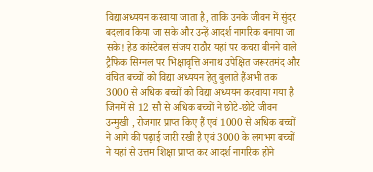विद्याअध्ययन करवाया जाता है, ताकि उनके जीवन में सुंदर बदलाव किया जा सके और उन्हें आदर्श नागरिक बनाया जा सके! हेड कांस्टेबल संजय राठौर यहां पर कचरा बीनने वाले ट्रैफिक सिग्नल पर भिक्षावृत्ति अनाथ उपेक्षित जरूरतमंद और वंचित बच्चों को विद्या अध्ययन हेतु बुलाते हैंअभी तक 3000 से अधिक बच्चों को विद्या अध्ययन करवाया गया है जिनमें से 12 सौ से अधिक बच्चों ने छोटे-छोटे जीवन उन्मुखी , रोजगार प्राप्त किए हैं एवं 1000 से अधिक बच्चों ने आगे की पढ़ाई जारी रखी है एवं 3000 के लगभग बच्चों ने यहां से उत्तम शिक्षा प्राप्त कर आदर्श नागरिक होने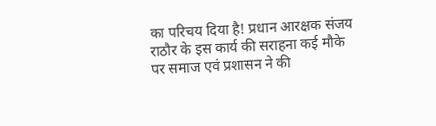का परिचय दिया है! प्रधान आरक्षक संजय राठौर के इस कार्य की सराहना कई मौके पर समाज एवं प्रशासन ने की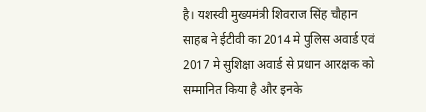है। यशस्वी मुख्यमंत्री शिवराज सिंह चौहान साहब ने ईटीवी का 2014 मे पुलिस अवार्ड एवं 2017 मे सुशिक्षा अवार्ड से प्रधान आरक्षक को सम्मानित किया है और इनके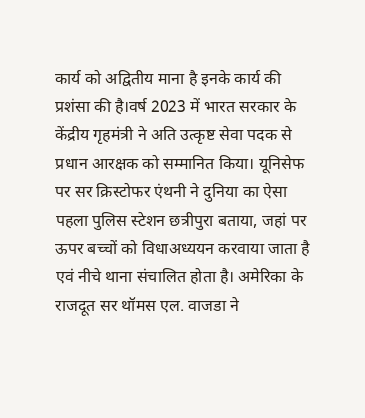कार्य को अद्वितीय माना है इनके कार्य की प्रशंसा की है।वर्ष 2023 में भारत सरकार के केंद्रीय गृहमंत्री ने अति उत्कृष्ट सेवा पदक से प्रधान आरक्षक को सम्मानित किया। यूनिसेफ पर सर क्रिस्टोफर एंथनी ने दुनिया का ऐसा पहला पुलिस स्टेशन छत्रीपुरा बताया, जहां पर ऊपर बच्चों को विधाअध्ययन करवाया जाता है एवं नीचे थाना संचालित होता है। अमेरिका के राजदूत सर थॉमस एल. वाजडा ने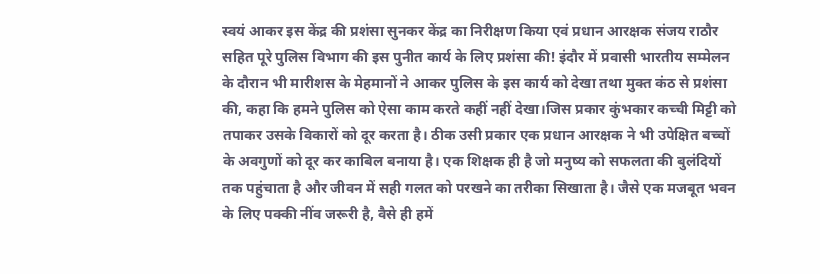स्वयं आकर इस केंद्र की प्रशंसा सुनकर केंद्र का निरीक्षण किया एवं प्रधान आरक्षक संजय राठौर सहित पूरे पुलिस विभाग की इस पुनीत कार्य के लिए प्रशंसा की! इंदौर में प्रवासी भारतीय सम्मेलन के दौरान भी मारीशस के मेहमानों ने आकर पुलिस के इस कार्य को देखा तथा मुक्त कंठ से प्रशंसा की, कहा कि हमने पुलिस को ऐसा काम करते कहीं नहीं देखा।जिस प्रकार कुंभकार कच्ची मिट्टी को तपाकर उसके विकारों को दूर करता है। ठीक उसी प्रकार एक प्रधान आरक्षक ने भी उपेक्षित बच्चों के अवगुणों को दूर कर काबिल बनाया है। एक शिक्षक ही है जो मनुष्य को सफलता की बुलंदियों तक पहुंचाता है और जीवन में सही गलत को परखने का तरीका सिखाता है। जैसे एक मजबूत भवन के लिए पक्की नींव जरूरी है, वैसे ही हमें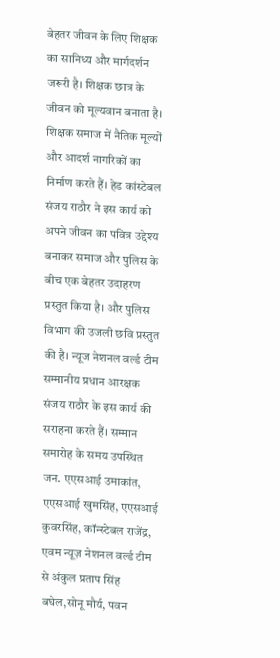बेहतर जीवन के लिए शिक्षक का सानिध्य और मार्गदर्शन जरूरी है। शिक्षक छात्र के जीवन को मूल्यवान बनाता है। शिक्षक समाज में नैतिक मूल्यों और आदर्श नागरिकों का निर्माण करते हैं। हेड कांस्टेबल संजय राठौर ने इस कार्य को अपने जीवन का पवित्र उद्देश्य बनाकर समाज और पुलिस के बीच एक बेहतर उदाहरण प्रस्तुत किया है। और पुलिस विभाग की उजली छवि प्रस्तुत की है। न्यूज नेशनल वर्ल्ड टीम सम्मानीय प्रधान आरक्षक संजय राठौर के इस कार्य की सराहना करते हैं। सम्मान समारोह के समय उपस्थित जन. एएसआई उमाकांत, एएसआई खुमसिंह, एएसआई कुवरसिंह, कॉन्स्टेबल राजेंद्र, एवम न्यूज़ नेशनल वर्ल्ड टीम से अंकुल प्रताप सिंह बघेल,सोनू मौर्य, पवन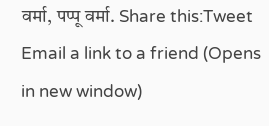वर्मा, पप्पू वर्मा. Share this:Tweet Email a link to a friend (Opens in new window)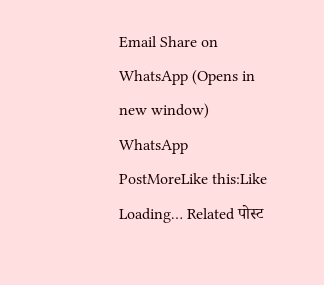Email Share on WhatsApp (Opens in new window) WhatsApp PostMoreLike this:Like Loading… Related पोस्ट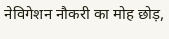नेविगेशन नौकरी का मोह छोड़,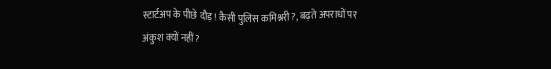स्टार्टअप के पीछे दौड़! कैसी पुलिस कमिश्नरी?, बढ़ते अपराधों पर अंकुश क्यों नहीं?